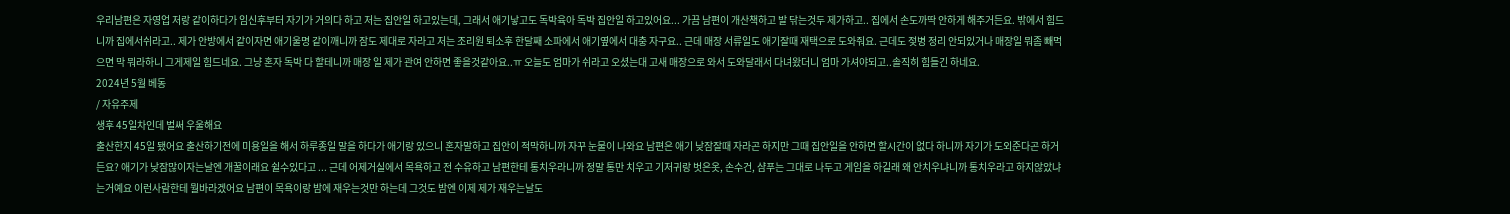우리남편은 자영업 저랑 같이하다가 임신후부터 자기가 거의다 하고 저는 집안일 하고있는데, 그래서 애기낳고도 독박육아 독박 집안일 하고있어요... 가끔 남편이 개산책하고 발 닦는것두 제가하고.. 집에서 손도까딱 안하게 해주거든요. 밖에서 힘드니까 집에서쉬라고.. 제가 안방에서 같이자면 애기울명 같이깨니까 잠도 제대로 자라고 저는 조리원 퇴소후 한달째 소파에서 애기옆에서 대충 자구요.. 근데 매장 서류일도 애기잘때 재택으로 도와줘요. 근데도 젖병 정리 안되있거나 매장일 뭐좀 빼먹으면 막 뭐라하니 그게제일 힘드네요. 그냥 혼자 독박 다 할테니까 매장 일 제가 관여 안하면 좋을것같아요..ㅠ 오늘도 엄마가 쉬라고 오셨는대 고새 매장으로 와서 도와달래서 다녀왔더니 엄마 가셔야되고..솔직히 힘들긴 하네요.
2024년 5월 베동
/ 자유주제
생후 45일차인데 벌써 우울해요
출산한지 45일 됐어요 출산하기전에 미용일을 해서 하루종일 말을 하다가 애기랑 있으니 혼자말하고 집안이 적막하니까 자꾸 눈물이 나와요 남편은 애기 낮잠잘때 자라곤 하지만 그때 집안일을 안하면 할시간이 없다 하니까 자기가 도외준다곤 하거든요? 애기가 낮잠많이자는날엔 개꿀이래요 쉴수있다고 ... 근데 어제거실에서 목욕하고 전 수유하고 남편한테 통치우라니까 정말 통만 치우고 기저귀랑 벗은옷, 손수건, 샴푸는 그대로 나두고 게임을 하길래 왜 안치우냐니까 통치우라고 하지않았냐는거예요 이런사람한테 뭘바라겠어요 남편이 목욕이랑 밤에 재우는것만 하는데 그것도 밤엔 이제 제가 재우는날도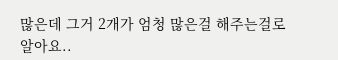많은데 그거 2개가 엄청 많은걸 해주는걸로 알아요..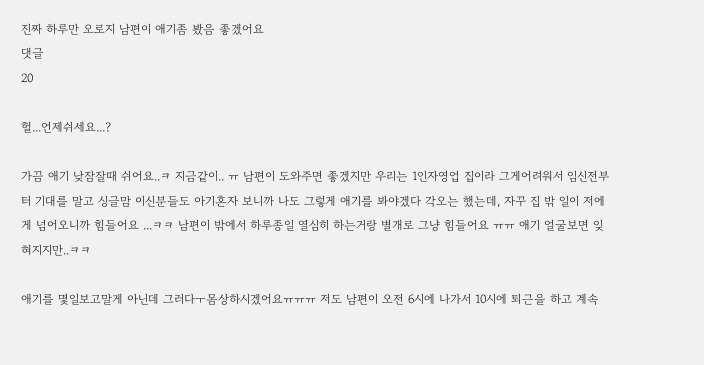진짜 하루만 오로지 남편이 애기좀 봤음 좋겠어요
댓글
20

헐...언제쉬세요...?

가끔 애기 낮잠잘때 쉬어요..ㅋ 지금같이.. ㅠ 남편이 도와주면 좋겠지만 우리는 1인자영업 집이라 그게어려워서 임신전부터 기대를 말고 싱글맘 이신분들도 아기혼자 보니까 나도 그렇게 애기를 봐야겠다 각오는 했는데, 자꾸 집 밖 일이 저에게 넘어오니까 힘들어요 ...ㅋㅋ 남편이 밖에서 하루종일 열심히 하는거랑 별개로 그냥 힘들어요 ㅠㅠ 애기 얼굴보면 잊혀지지만..ㅋㅋ

애기를 몇일보고말게 아닌데 그러다ㅜ몸상하시겠어요ㅠㅠㅠ 저도 남편이 오전 6시에 나가서 10시에 퇴근을 하고 계속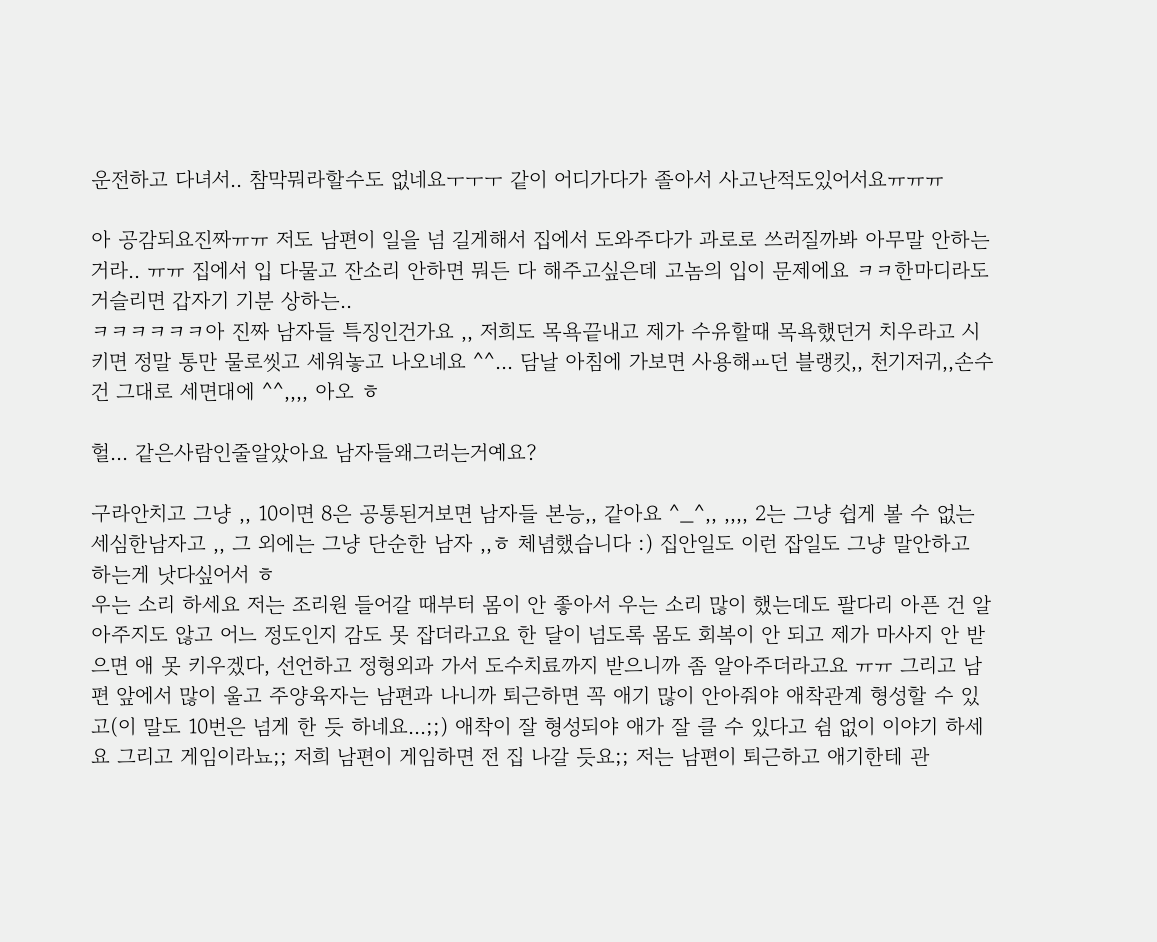운전하고 다녀서.. 참막뭐라할수도 없네요ㅜㅜㅜ 같이 어디가다가 졸아서 사고난적도있어서요ㅠㅠㅠ

아 공감되요진짜ㅠㅠ 저도 남편이 일을 넘 길게해서 집에서 도와주다가 과로로 쓰러질까봐 아무말 안하는거라.. ㅠㅠ 집에서 입 다물고 잔소리 안하면 뭐든 다 해주고싶은데 고놈의 입이 문제에요 ㅋㅋ한마디라도 거슬리면 갑자기 기분 상하는..
ㅋㅋㅋㅋㅋㅋ아 진짜 남자들 특징인건가요 ,, 저희도 목욕끝내고 제가 수유할때 목욕했던거 치우라고 시키면 정말 통만 물로씻고 세워놓고 나오네요 ^^... 담날 아침에 가보면 사용해ㅛ던 블랭킷,, 천기저귀,,손수건 그대로 세면대에 ^^,,,, 아오 ㅎ

헐... 같은사람인줄알았아요 남자들왜그러는거예요?

구라안치고 그냥 ,, 10이면 8은 공통된거보면 남자들 본능,, 같아요 ^_^,, ,,,, 2는 그냥 쉽게 볼 수 없는 세심한남자고 ,, 그 외에는 그냥 단순한 남자 ,,ㅎ 체념했습니다 :) 집안일도 이런 잡일도 그냥 말안하고 하는게 낫다싶어서 ㅎ
우는 소리 하세요 저는 조리원 들어갈 때부터 몸이 안 좋아서 우는 소리 많이 했는데도 팔다리 아픈 건 알아주지도 않고 어느 정도인지 감도 못 잡더라고요 한 달이 넘도록 몸도 회복이 안 되고 제가 마사지 안 받으면 애 못 키우겠다, 선언하고 정형외과 가서 도수치료까지 받으니까 좀 알아주더라고요 ㅠㅠ 그리고 남편 앞에서 많이 울고 주양육자는 남편과 나니까 퇴근하면 꼭 애기 많이 안아줘야 애착관계 형성할 수 있고(이 말도 10번은 넘게 한 듯 하네요...;;) 애착이 잘 형성되야 애가 잘 클 수 있다고 쉼 없이 이야기 하세요 그리고 게임이라뇨;; 저희 남편이 게임하면 전 집 나갈 듯요;; 저는 남편이 퇴근하고 애기한테 관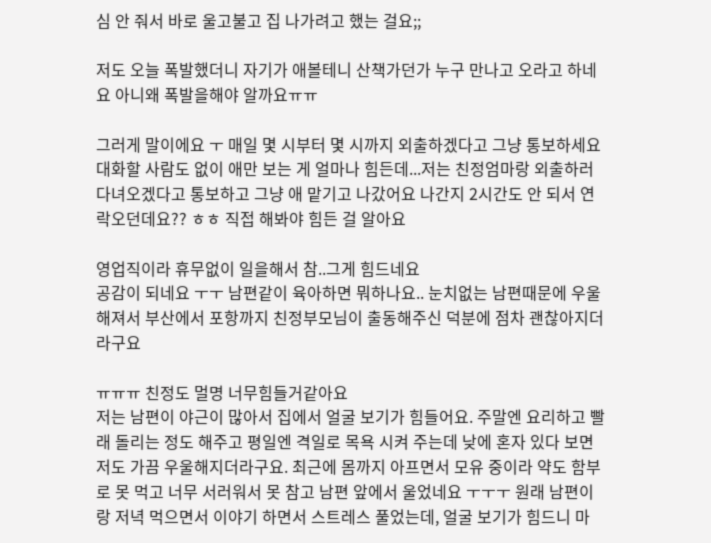심 안 줘서 바로 울고불고 집 나가려고 했는 걸요;;

저도 오늘 폭발했더니 자기가 애볼테니 산책가던가 누구 만나고 오라고 하네요 아니왜 폭발을해야 알까요ㅠㅠ

그러게 말이에요 ㅜ 매일 몇 시부터 몇 시까지 외출하겠다고 그냥 통보하세요 대화할 사람도 없이 애만 보는 게 얼마나 힘든데...저는 친정엄마랑 외출하러 다녀오겠다고 통보하고 그냥 애 맡기고 나갔어요 나간지 2시간도 안 되서 연락오던데요?? ㅎㅎ 직접 해봐야 힘든 걸 알아요

영업직이라 휴무없이 일을해서 참..그게 힘드네요
공감이 되네요 ㅜㅜ 남편같이 육아하면 뭐하나요.. 눈치없는 남편때문에 우울해져서 부산에서 포항까지 친정부모님이 출동해주신 덕분에 점차 괜찮아지더라구요

ㅠㅠㅠ 친정도 멀명 너무힘들거같아요
저는 남편이 야근이 많아서 집에서 얼굴 보기가 힘들어요. 주말엔 요리하고 빨래 돌리는 정도 해주고 평일엔 격일로 목욕 시켜 주는데 낮에 혼자 있다 보면 저도 가끔 우울해지더라구요. 최근에 몸까지 아프면서 모유 중이라 약도 함부로 못 먹고 너무 서러워서 못 참고 남편 앞에서 울었네요 ㅜㅜㅜ 원래 남편이랑 저녁 먹으면서 이야기 하면서 스트레스 풀었는데, 얼굴 보기가 힘드니 마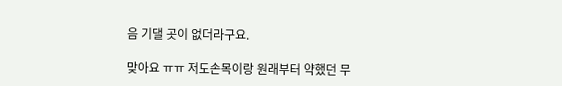음 기댈 곳이 없더라구요.

맞아요 ㅠㅠ 저도손목이랑 원래부터 약했던 무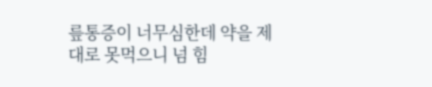릎통증이 너무심한데 약을 제대로 못먹으니 넘 힘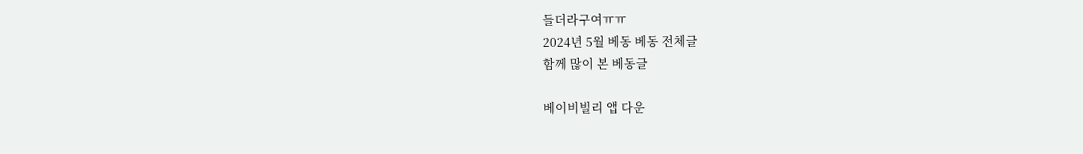들더라구여ㅠㅠ
2024년 5월 베동 베동 전체글
함께 많이 본 베동글

베이비빌리 앱 다운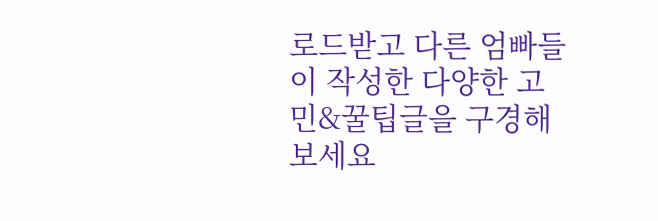로드받고 다른 엄빠들이 작성한 다양한 고민&꿀팁글을 구경해보세요